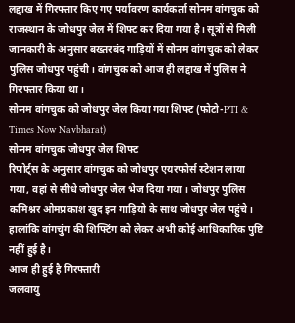लद्दाख में गिरफ्तार किए गए पर्यावरण कार्यकर्ता सोनम वांगचुक को राजस्थान के जोधपुर जेल में शिफ्ट कर दिया गया है। सूत्रों से मिली जानकारी के अनुसार बख्तरबंद गाड़ियों में सोनम वांगचुक को लेकर पुलिस जोधपुर पहुंची। वांगचुक को आज ही लद्दाख में पुलिस ने गिरफ्तार किया था।
सोनम वांगचुक को जोधपुर जेल किया गया शिफ्ट (फोटो-PTI & Times Now Navbharat)
सोनम वांगचुक जोधपुर जेल शिफ्ट
रिपोर्ट्स के अनुसार वांगचुक को जोधपुर एयरफोर्स स्टेशन लाया गया, वहां से सीधे जोधपुर जेल भेज दिया गया। जोधपुर पुलिस कमिश्नर ओमप्रकाश खुद इन गाड़ियो के साथ जोधपुर जेल पहुंचे। हालांकि वांगचुंग की शिफ्टिंग को लेकर अभी कोई आधिकारिक पुष्टि नहीं हुई है।
आज ही हुई है गिरफ्तारी
जलवायु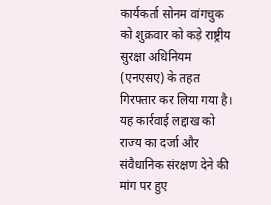कार्यकर्ता सोनम वांगचुक को शुक्रवार को कड़े राष्ट्रीय सुरक्षा अधिनियम (एनएसए) के तहत गिरफ्तार कर लिया गया है। यह कार्रवाई लद्दाख को राज्य का दर्जा और संवैधानिक संरक्षण देने की मांग पर हुए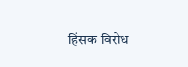हिंसक विरोध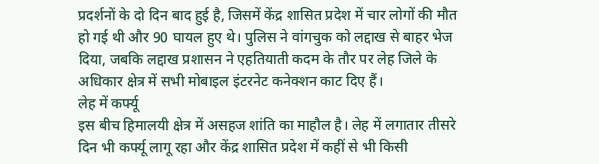प्रदर्शनों के दो दिन बाद हुई है, जिसमें केंद्र शासित प्रदेश में चार लोगों की मौत हो गई थी और 90 घायल हुए थे। पुलिस ने वांगचुक को लद्दाख से बाहर भेज दिया, जबकि लद्दाख प्रशासन ने एहतियाती कदम के तौर पर लेह जिले के अधिकार क्षेत्र में सभी मोबाइल इंटरनेट कनेक्शन काट दिए हैं।
लेह में कर्फ्यू
इस बीच हिमालयी क्षेत्र में असहज शांति का माहौल है। लेह में लगातार तीसरे दिन भी कर्फ्यू लागू रहा और केंद्र शासित प्रदेश में कहीं से भी किसी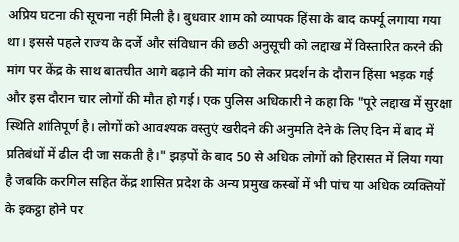अप्रिय घटना की सूचना नहीं मिली है। बुधवार शाम को व्यापक हिंसा के बाद कर्फ्यू लगाया गया था। इससे पहले राज्य के दर्जे और संविधान की छठी अनुसूची को लद्दाख में विस्तारित करने की मांग पर केंद्र के साथ बातचीत आगे बढ़ाने की मांग को लेकर प्रदर्शन के दौरान हिंसा भड़क गई और इस दौरान चार लोगों की मौत हो गई। एक पुलिस अधिकारी ने कहा कि "पूरे लद्दाख में सुरक्षा स्थिति शांतिपूर्ण है। लोगों को आवश्यक वस्तुएं खरीदने की अनुमति देने के लिए दिन में बाद में प्रतिबंधों में ढील दी जा सकती है।" झड़पों के बाद 50 से अधिक लोगों को हिरासत में लिया गया है जबकि करगिल सहित केंद्र शासित प्रदेश के अन्य प्रमुख कस्बों में भी पांच या अधिक व्यक्तियों के इकट्ठा होने पर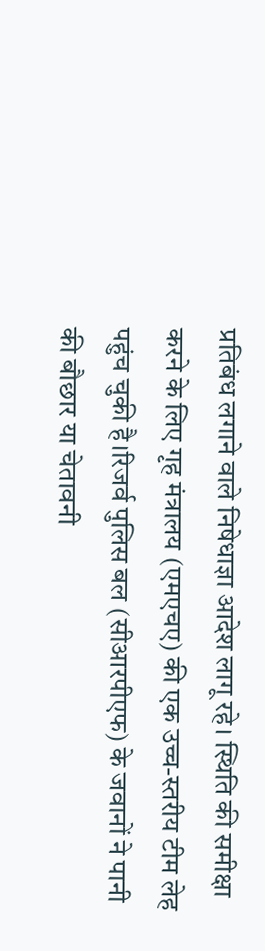प्रतिबंध लगाने वाले निषेधाज्ञा आदेश लागू रहे। स्थिति की समीक्षा करने के लिए गृह मंत्रालय (एमएचए) की एक उच्च-स्तरीय टीम लेह पहुंच चुकी है।रिजर्व पुलिस बल (सीआरपीएफ) के जवानों ने पानी की बौछार या चेतावनी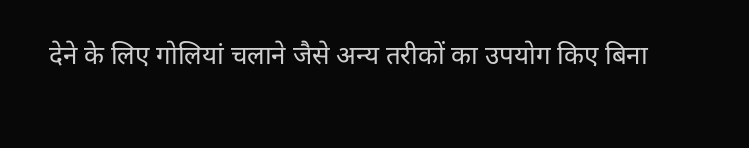देने के लिए गोलियां चलाने जैसे अन्य तरीकों का उपयोग किए बिना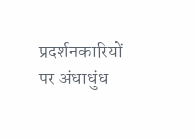प्रदर्शनकारियों पर अंधाधुंध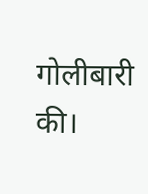गोलीबारी की।